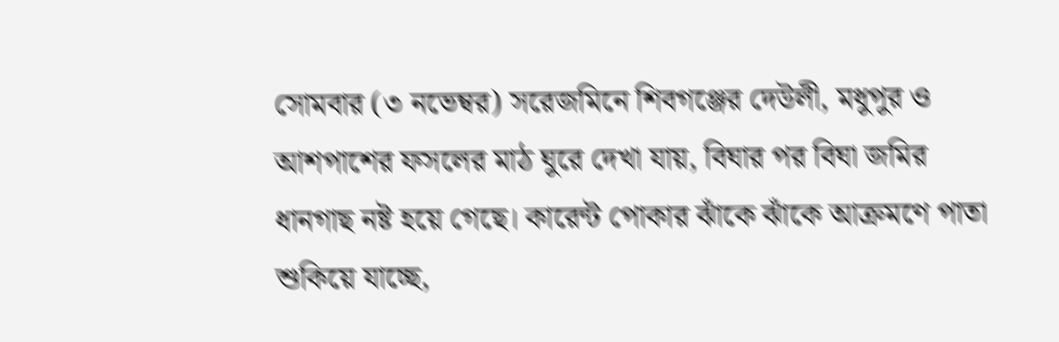সোমবার (৩ নভেম্বর) সরেজমিনে শিবগঞ্জের দেউলী, মধুপুর ও আশপাশের ফসলের মাঠ ঘুরে দেখা যায়, বিঘার পর বিঘা জমির ধানগাছ নষ্ট হয়ে গেছে। কারেন্ট পোকার ঝাঁকে ঝাঁকে আক্রমণে পাতা শুকিয়ে যাচ্ছে,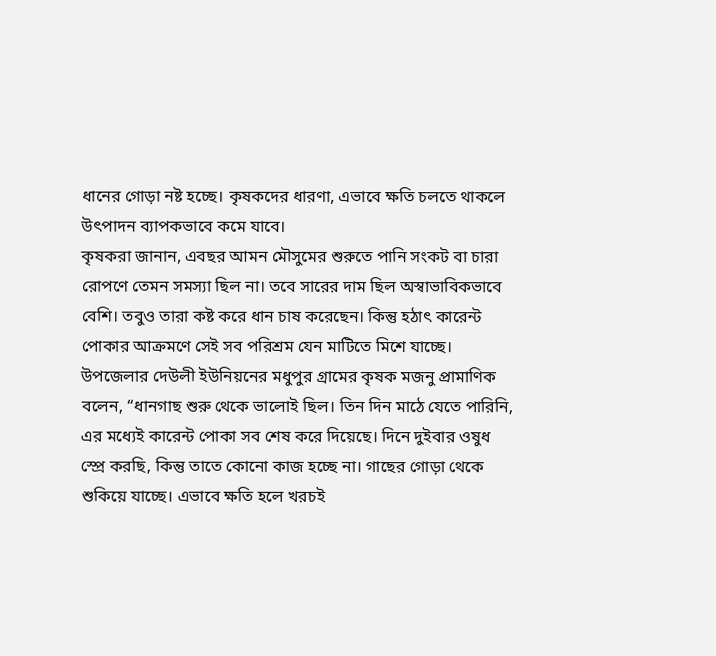ধানের গোড়া নষ্ট হচ্ছে। কৃষকদের ধারণা, এভাবে ক্ষতি চলতে থাকলে উৎপাদন ব্যাপকভাবে কমে যাবে।
কৃষকরা জানান, এবছর আমন মৌসুমের শুরুতে পানি সংকট বা চারা রোপণে তেমন সমস্যা ছিল না। তবে সারের দাম ছিল অস্বাভাবিকভাবে বেশি। তবুও তারা কষ্ট করে ধান চাষ করেছেন। কিন্তু হঠাৎ কারেন্ট পোকার আক্রমণে সেই সব পরিশ্রম যেন মাটিতে মিশে যাচ্ছে।
উপজেলার দেউলী ইউনিয়নের মধুপুর গ্রামের কৃষক মজনু প্রামাণিক বলেন, “ধানগাছ শুরু থেকে ভালোই ছিল। তিন দিন মাঠে যেতে পারিনি, এর মধ্যেই কারেন্ট পোকা সব শেষ করে দিয়েছে। দিনে দুইবার ওষুধ স্প্রে করছি, কিন্তু তাতে কোনো কাজ হচ্ছে না। গাছের গোড়া থেকে শুকিয়ে যাচ্ছে। এভাবে ক্ষতি হলে খরচই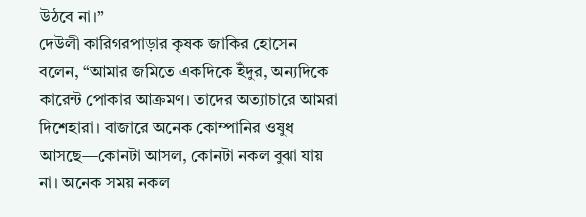উঠবে না।”
দেউলী কারিগরপাড়ার কৃষক জাকির হোসেন বলেন, “আমার জমিতে একদিকে ইঁদুর, অন্যদিকে কারেন্ট পোকার আক্রমণ। তাদের অত্যাচারে আমরা দিশেহারা। বাজারে অনেক কোম্পানির ওষুধ আসছে—কোনটা আসল, কোনটা নকল বুঝা যায় না। অনেক সময় নকল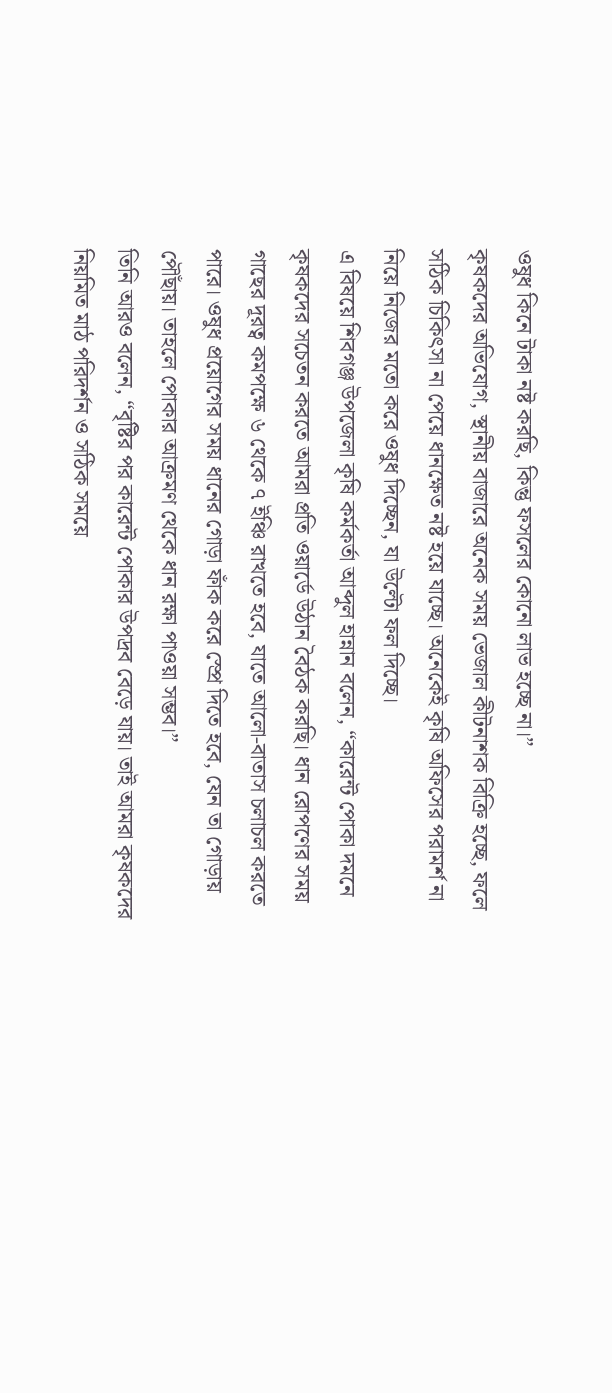ওষুধ কিনে টাকা নষ্ট করছি, কিন্তু ফসলের কোনো লাভ হচ্ছে না।”
কৃষকদের অভিযোগ, স্থানীয় বাজারে অনেক সময় ভেজাল কীটনাশক বিক্রি হচ্ছে, ফলে সঠিক চিকিৎসা না পেয়ে ধানক্ষেত নষ্ট হয়ে যাচ্ছে। অনেকেই কৃষি অফিসের পরামর্শ না নিয়ে নিজের মতো করে ওষুধ দিচ্ছেন, যা উল্টো ফল দিচ্ছে।
এ বিষয়ে শিবগঞ্জ উপজেলা কৃষি কর্মকর্তা আব্দুল হান্নান বলেন, “কারেন্ট পোকা দমনে কৃষকদের সচেতন করতে আমরা প্রতি ওয়ার্ডে উঠান বৈঠক করছি। ধান রোপণের সময় গাছের দূরত্ব কমপক্ষে ৬ থেকে ৭ ইঞ্চি রাখতে হবে, যাতে আলো-বাতাস চলাচল করতে পারে। ওষুধ প্রয়োগের সময় ধানের গোড়া ফাঁক করে স্প্রে দিতে হবে, যেন তা গোড়ায় পৌঁছায়। তাহলে পোকার আক্রমণ থেকে ধান রক্ষা পাওয়া সম্ভব।”
তিনি আরও বলেন, “বৃষ্টির পর কারেন্ট পোকার উপদ্রব বেড়ে যায়। তাই আমরা কৃষকদের নিয়মিত মাঠ পরিদর্শন ও সঠিক সময়ে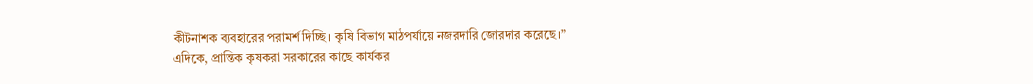কীটনাশক ব্যবহারের পরামর্শ দিচ্ছি। কৃষি বিভাগ মাঠপর্যায়ে নজরদারি জোরদার করেছে।”
এদিকে, প্রান্তিক কৃষকরা সরকারের কাছে কার্যকর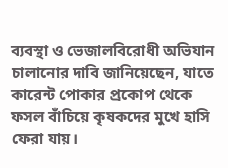ব্যবস্থা ও ভেজালবিরোধী অভিযান চালানোর দাবি জানিয়েছেন, যাতে কারেন্ট পোকার প্রকোপ থেকে ফসল বাঁচিয়ে কৃষকদের মুখে হাসি ফেরা যায়।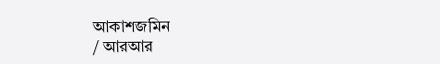আকাশজমিন
/ আরআর